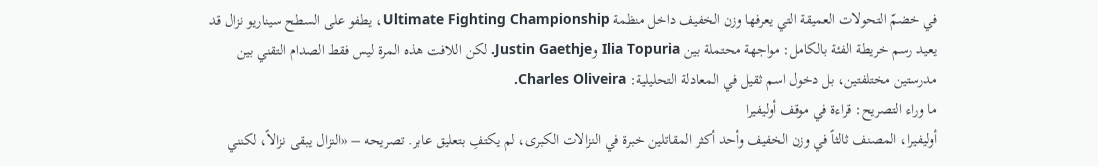في خضمّ التحولات العميقة التي يعرفها وزن الخفيف داخل منظمة Ultimate Fighting Championship، يطفو على السطح سيناريو نزال قد يعيد رسم خريطة الفئة بالكامل: مواجهة محتملة بين Ilia Topuria وJustin Gaethje. لكن اللافت هذه المرة ليس فقط الصدام التقني بين مدرستين مختلفتين، بل دخول اسم ثقيل في المعادلة التحليلية: Charles Oliveira.
ما وراء التصريح: قراءة في موقف أوليفيرا
أوليفيرا، المصنف ثالثاً في وزن الخفيف وأحد أكثر المقاتلين خبرة في النزالات الكبرى، لم يكتفِ بتعليق عابر. تصريحه – «النزال يبقى نزالاً، لكنني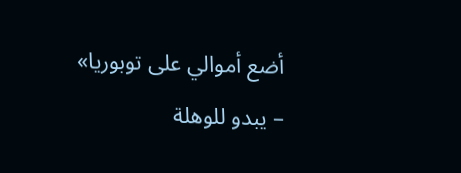أضع أموالي على توبوريا» – يبدو للوهلة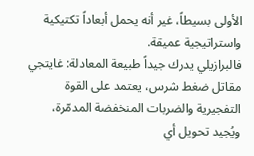الأولى بسيطاً، غير أنه يحمل أبعاداً تكتيكية واستراتيجية عميقة.
فالبرازيلي يدرك جيداً طبيعة المعادلة: غايتجي مقاتل ضغط شرس، يعتمد على القوة التفجيرية والضربات المنخفضة المدمّرة، ويُجيد تحويل أي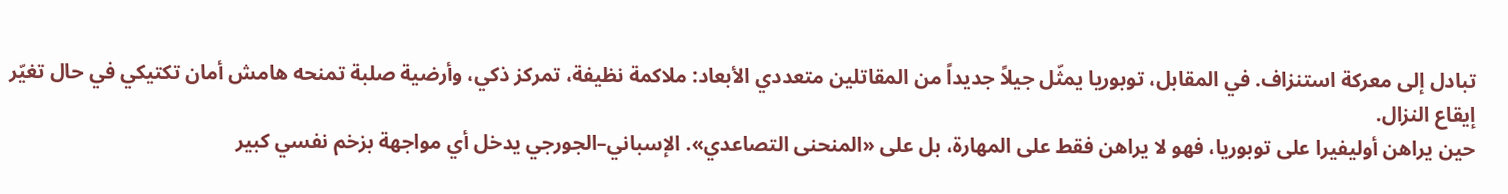تبادل إلى معركة استنزاف. في المقابل، توبوريا يمثّل جيلاً جديداً من المقاتلين متعددي الأبعاد: ملاكمة نظيفة، تمركز ذكي، وأرضية صلبة تمنحه هامش أمان تكتيكي في حال تغيّر إيقاع النزال.
حين يراهن أوليفيرا على توبوريا، فهو لا يراهن فقط على المهارة، بل على «المنحنى التصاعدي». الإسباني–الجورجي يدخل أي مواجهة بزخم نفسي كبير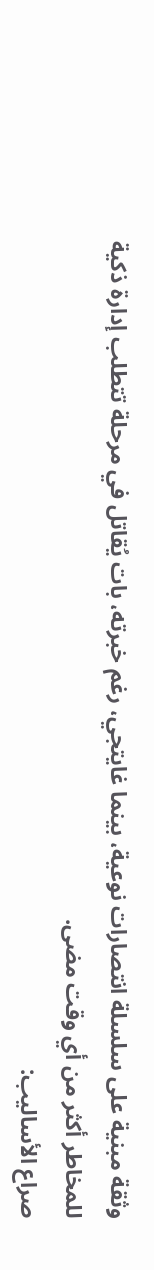وثقة مبنية على سلسلة انتصارات نوعية، بينما غايتجي، رغم خبرته، بات يُقاتل في مرحلة تتطلب إدارة ذكية للمخاطر أكثر من أي وقت مضى.
صراع الأساليب: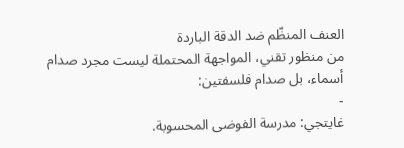العنف المنظّم ضد الدقة الباردة
من منظور تقني، المواجهة المحتملة ليست مجرد صدام أسماء، بل صدام فلسفتين:
-
غايتجي: مدرسة الفوضى المحسوبة.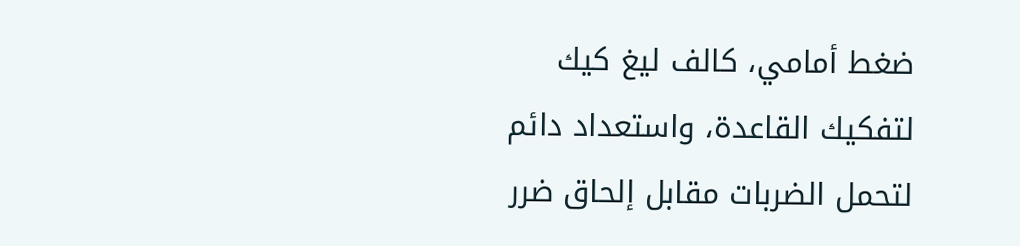ضغط أمامي، كالف ليغ كيك لتفكيك القاعدة، واستعداد دائم لتحمل الضربات مقابل إلحاق ضرر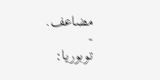مضاعف.
-
توبوريا: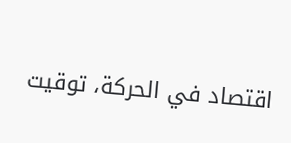اقتصاد في الحركة، توقيت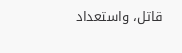قاتل، واستعداد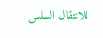للانتقال السلس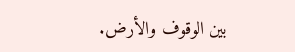بين الوقوف والأرض.